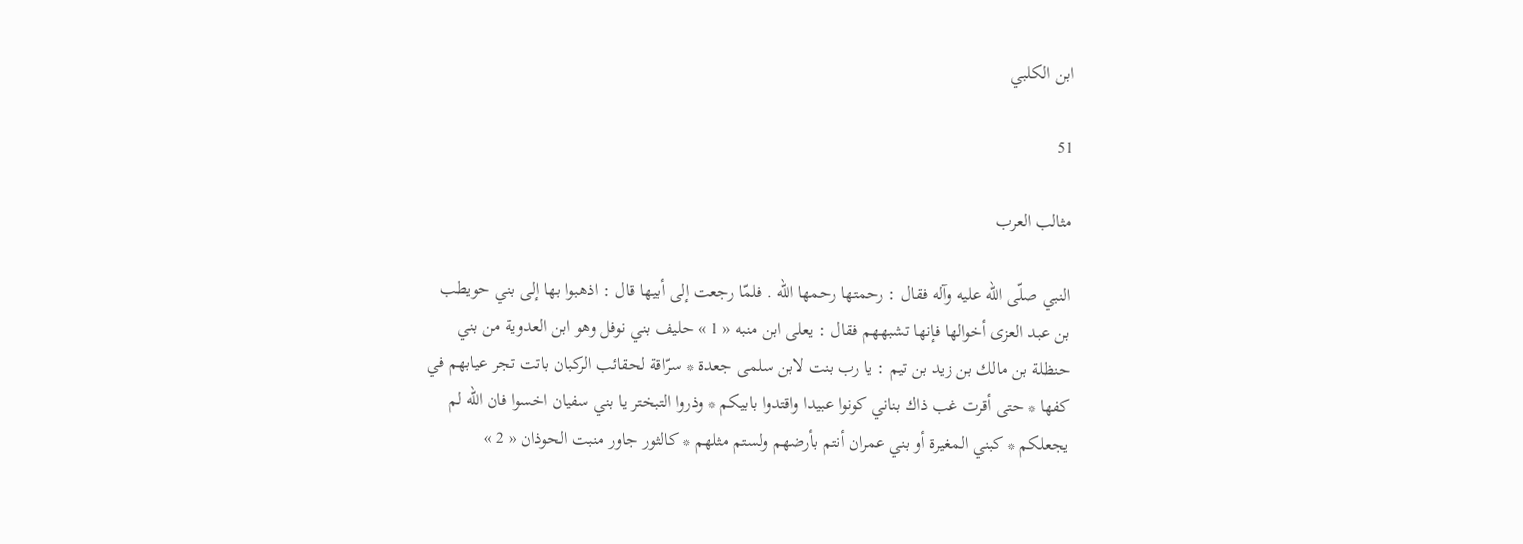ابن الكلبي

51

مثالب العرب

النبي صلّى اللّه عليه وآله فقال : رحمتها رحمها اللّه . فلمّا رجعت إلى أبيها قال : اذهبوا بها إلى بني حويطب بن عبد العزى أخوالها فإنها تشبههم فقال : يعلى ابن منبه « 1 » حليف بني نوفل وهو ابن العدوية من بني حنظلة بن مالك بن زيد بن تيم : يا رب بنت لابن سلمى جعدة * سرّاقة لحقائب الركبان باتت تجر عيابهم في كفها * حتى أقرت غب ذاك بناني كونوا عبيدا واقتدوا بابيكم * وذروا التبختر يا بني سفيان اخسوا فان اللّه لم يجعلكم * كبني المغيرة أو بني عمران أنتم بأرضهم ولستم مثلهم * كالثور جاور منبت الحوذان « 2 »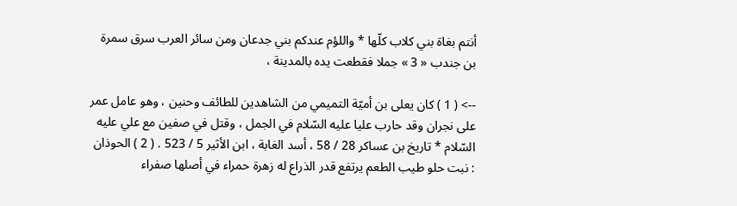أنتم بغاة بني كلاب كلّها * واللؤم عندكم بني جدعان ومن سائر العرب سرق سمرة بن جندب « 3 » جملا فقطعت يده بالمدينة ،

--> ( 1 ) كان يعلى بن أميّة التميمي من الشاهدين للطائف وحنين ، وهو عامل عمر على نجران وقد حارب عليا عليه السّلام في الجمل ، وقتل في صفين مع علي عليه السّلام * تاريخ بن عساكر 28 / 58 ، أسد الغابة ، ابن الأثير 5 / 523 . ( 2 ) الحوذان : نبت حلو طيب الطعم يرتفع قدر الذراع له زهرة حمراء في أصلها صفراء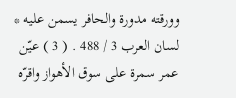وورقته مدورة والحافر يسمن عليه * لسان العرب 3 / 488 . ( 3 ) عيّن عمر سمرة على سوق الأهواز واقرّه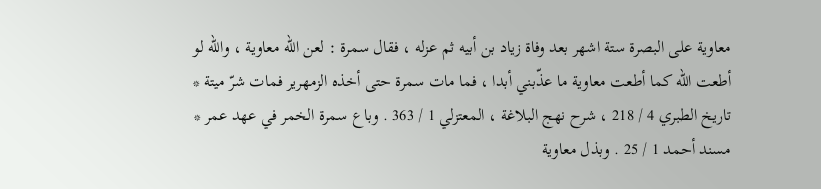معاوية على البصرة ستة اشهر بعد وفاة زياد بن أبيه ثم عزله ، فقال سمرة : لعن اللّه معاوية ، واللّه لو أطعت اللّه كما أطعت معاوية ما عذّبني أبدا ، فما مات سمرة حتى أخذه الزمهرير فمات شرّ ميتة * تاريخ الطبري 4 / 218 ، شرح نهج البلاغة ، المعتزلي 1 / 363 . وباع سمرة الخمر في عهد عمر * مسند أحمد 1 / 25 . وبذل معاوية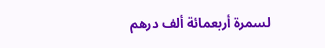لسمرة أربعمائة ألف درهم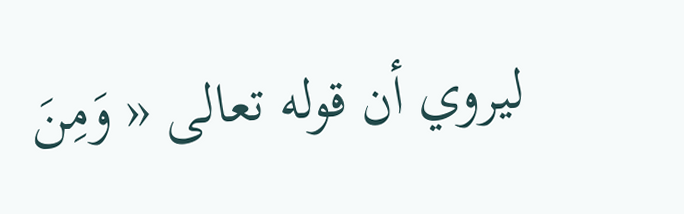ليروي أن قوله تعالى « وَمِنَ